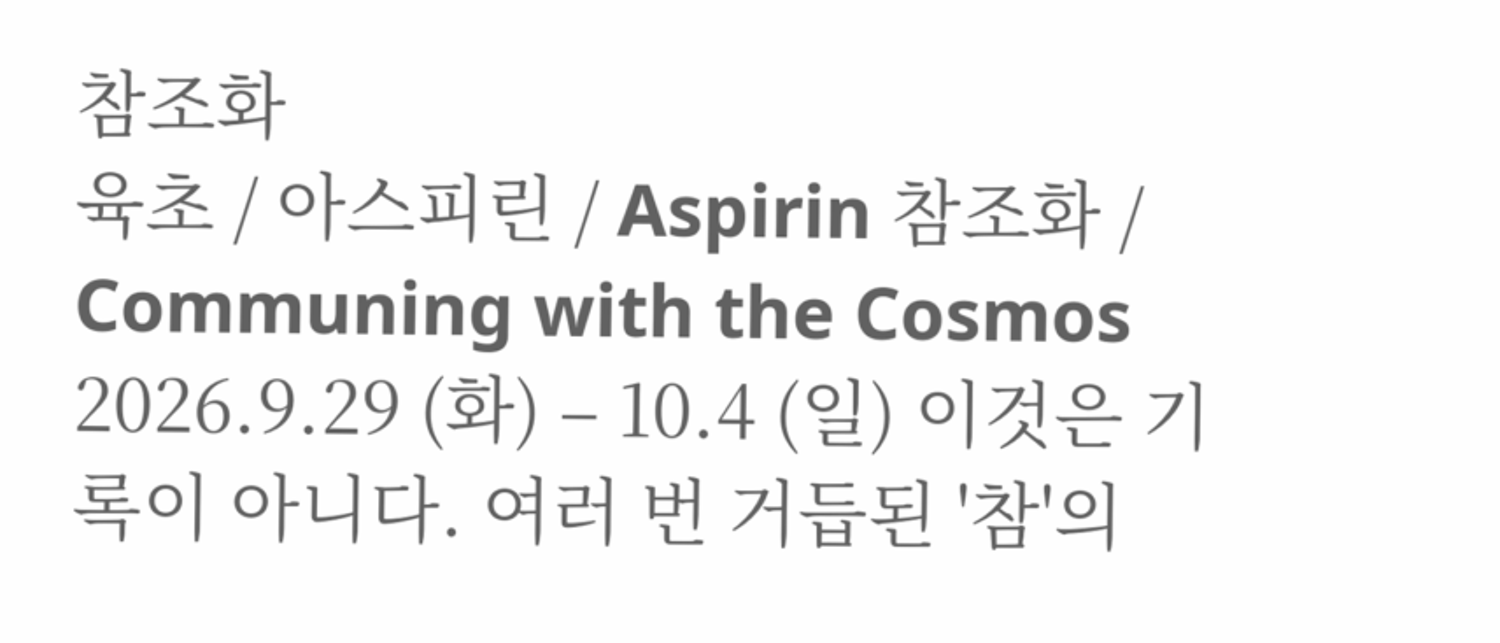참조화
육초 / 아스피린 / Aspirin 참조화 / Communing with the Cosmos 2026.9.29 (화) – 10.4 (일) 이것은 기록이 아니다. 여러 번 거듭된 '참'의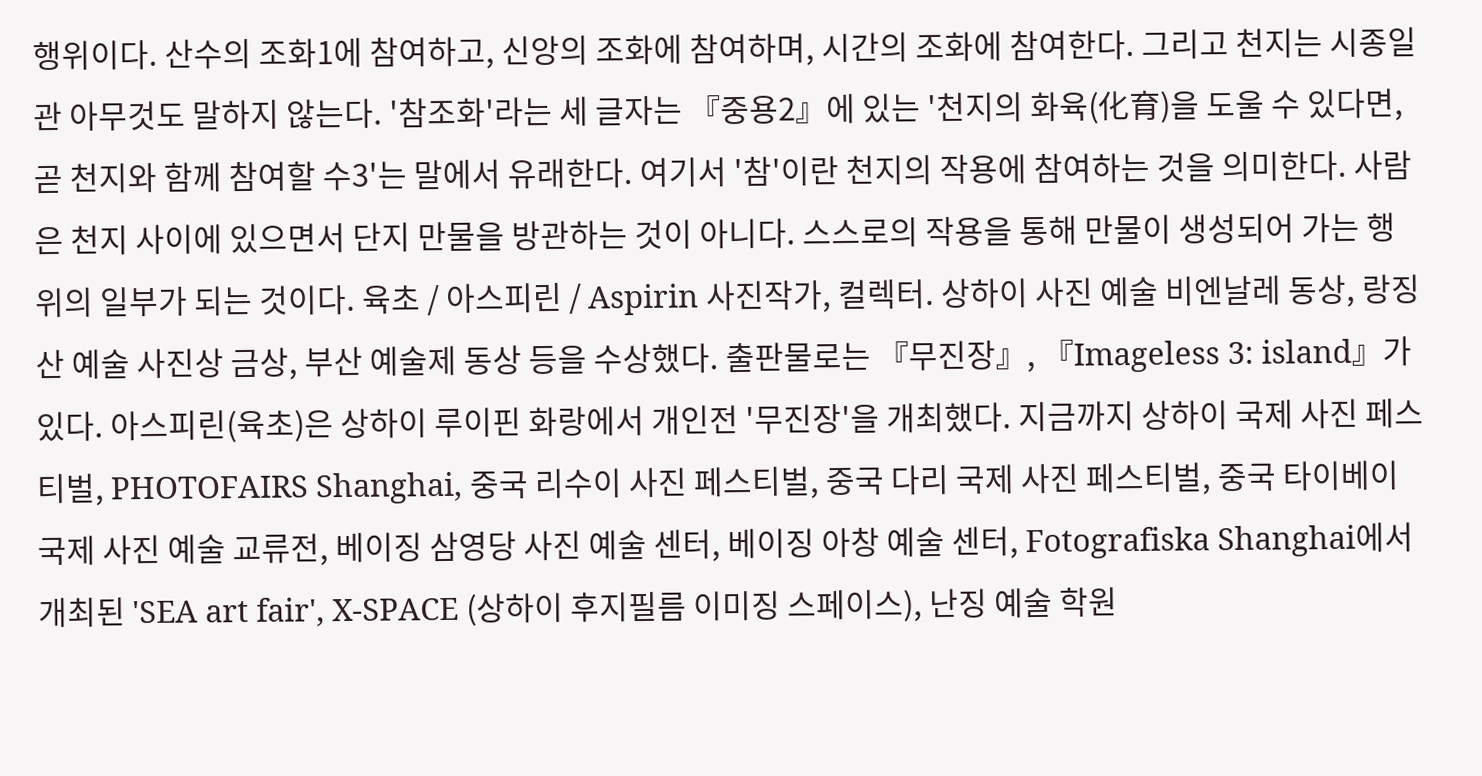행위이다. 산수의 조화1에 참여하고, 신앙의 조화에 참여하며, 시간의 조화에 참여한다. 그리고 천지는 시종일관 아무것도 말하지 않는다. '참조화'라는 세 글자는 『중용2』에 있는 '천지의 화육(化育)을 도울 수 있다면, 곧 천지와 함께 참여할 수3'는 말에서 유래한다. 여기서 '참'이란 천지의 작용에 참여하는 것을 의미한다. 사람은 천지 사이에 있으면서 단지 만물을 방관하는 것이 아니다. 스스로의 작용을 통해 만물이 생성되어 가는 행위의 일부가 되는 것이다. 육초 / 아스피린 / Aspirin 사진작가, 컬렉터. 상하이 사진 예술 비엔날레 동상, 랑징산 예술 사진상 금상, 부산 예술제 동상 등을 수상했다. 출판물로는 『무진장』, 『Imageless 3: island』가 있다. 아스피린(육초)은 상하이 루이핀 화랑에서 개인전 '무진장'을 개최했다. 지금까지 상하이 국제 사진 페스티벌, PHOTOFAIRS Shanghai, 중국 리수이 사진 페스티벌, 중국 다리 국제 사진 페스티벌, 중국 타이베이 국제 사진 예술 교류전, 베이징 삼영당 사진 예술 센터, 베이징 아창 예술 센터, Fotografiska Shanghai에서 개최된 'SEA art fair', X-SPACE (상하이 후지필름 이미징 스페이스), 난징 예술 학원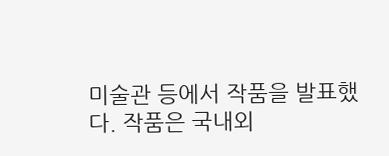미술관 등에서 작품을 발표했다. 작품은 국내외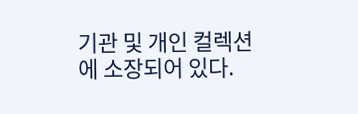기관 및 개인 컬렉션에 소장되어 있다.